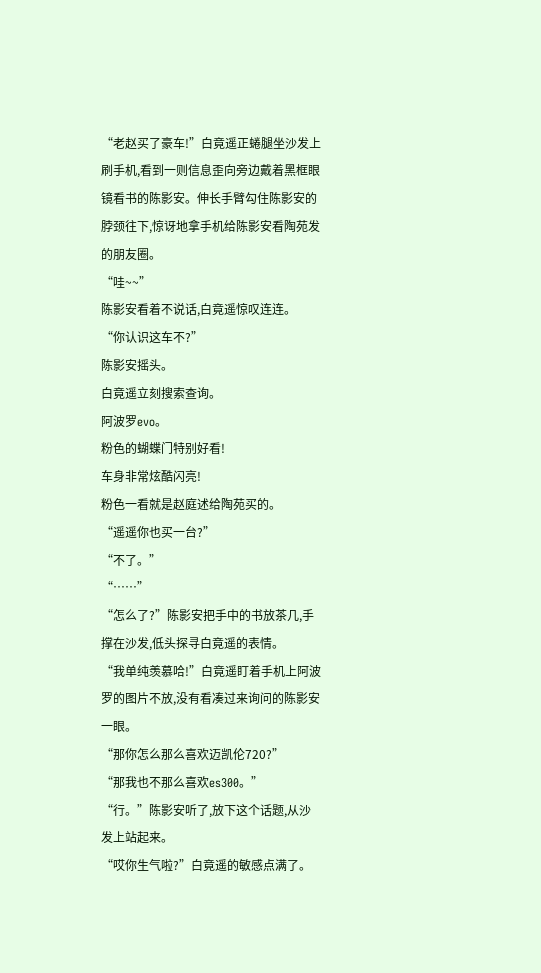“老赵买了豪车!”白竟遥正蜷腿坐沙发上刷手机,看到一则信息歪向旁边戴着黑框眼镜看书的陈影安。伸长手臂勾住陈影安的脖颈往下,惊讶地拿手机给陈影安看陶苑发的朋友圈。
“哇~~”
陈影安看着不说话,白竟遥惊叹连连。
“你认识这车不?”
陈影安摇头。
白竟遥立刻搜索查询。
阿波罗evo。
粉色的蝴蝶门特别好看!
车身非常炫酷闪亮!
粉色一看就是赵庭述给陶苑买的。
“遥遥你也买一台?”
“不了。”
“……”
“怎么了?”陈影安把手中的书放茶几,手撑在沙发,低头探寻白竟遥的表情。
“我单纯羡慕哈!”白竟遥盯着手机上阿波罗的图片不放,没有看凑过来询问的陈影安一眼。
“那你怎么那么喜欢迈凯伦720?”
“那我也不那么喜欢es300。”
“行。”陈影安听了,放下这个话题,从沙发上站起来。
“哎你生气啦?”白竟遥的敏感点满了。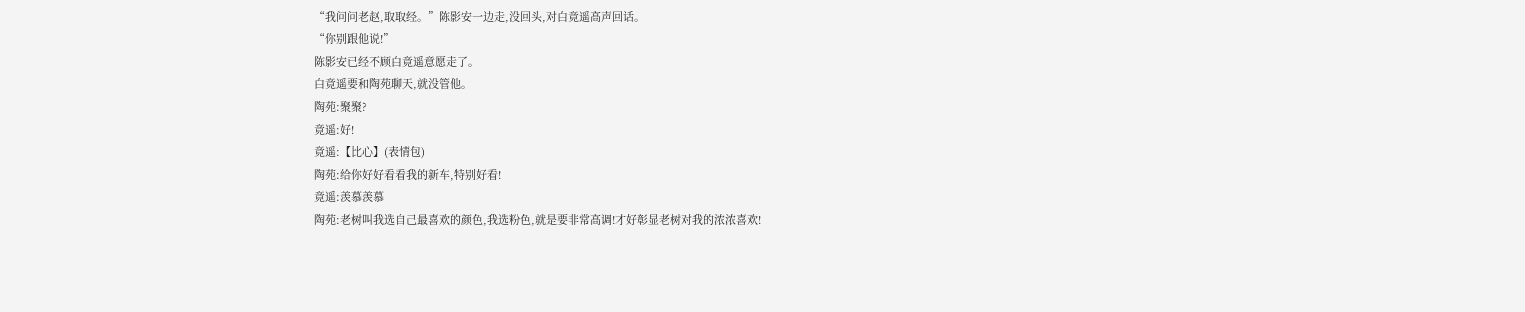“我问问老赵,取取经。”陈影安一边走,没回头,对白竟遥高声回话。
“你别跟他说!”
陈影安已经不顾白竟遥意愿走了。
白竟遥要和陶苑聊天,就没管他。
陶苑:聚聚?
竟遥:好!
竟遥:【比心】(表情包)
陶苑:给你好好看看我的新车,特别好看!
竟遥:羡慕羡慕
陶苑:老树叫我选自己最喜欢的颜色,我选粉色,就是要非常高调!才好彰显老树对我的浓浓喜欢!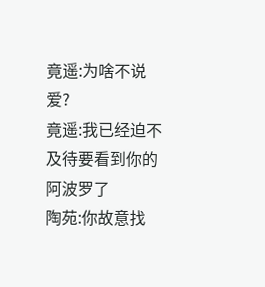竟遥:为啥不说爱?
竟遥:我已经迫不及待要看到你的阿波罗了
陶苑:你故意找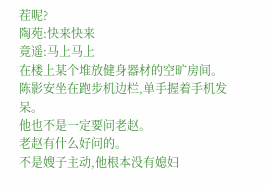茬呢?
陶苑:快来快来
竟遥:马上马上
在楼上某个堆放健身器材的空旷房间。
陈影安坐在跑步机边栏,单手握着手机发呆。
他也不是一定要问老赵。
老赵有什么好问的。
不是嫂子主动,他根本没有媳妇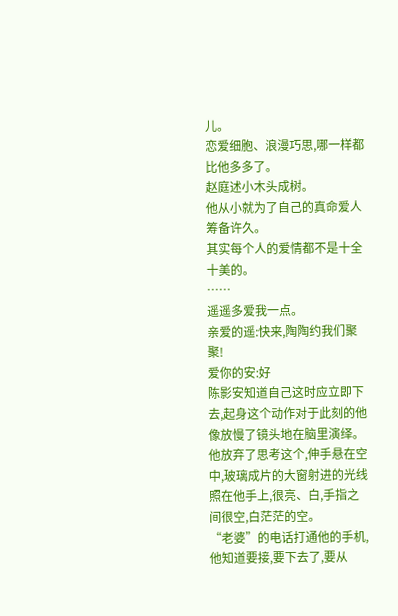儿。
恋爱细胞、浪漫巧思,哪一样都比他多多了。
赵庭述小木头成树。
他从小就为了自己的真命爱人筹备许久。
其实每个人的爱情都不是十全十美的。
……
遥遥多爱我一点。
亲爱的遥:快来,陶陶约我们聚聚!
爱你的安:好
陈影安知道自己这时应立即下去,起身这个动作对于此刻的他像放慢了镜头地在脑里演绎。
他放弃了思考这个,伸手悬在空中,玻璃成片的大窗射进的光线照在他手上,很亮、白,手指之间很空,白茫茫的空。
“老婆”的电话打通他的手机,他知道要接,要下去了,要从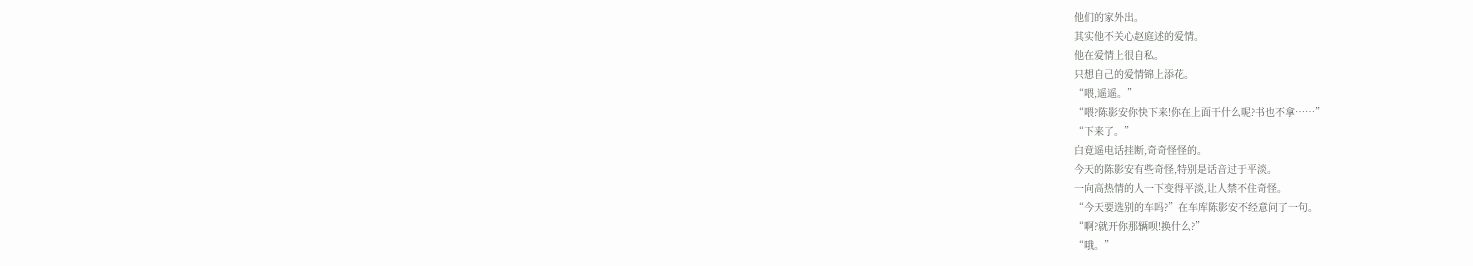他们的家外出。
其实他不关心赵庭述的爱情。
他在爱情上很自私。
只想自己的爱情锦上添花。
“喂,遥遥。”
“喂?陈影安你快下来!你在上面干什么呢?书也不拿……”
“下来了。”
白竟遥电话挂断,奇奇怪怪的。
今天的陈影安有些奇怪,特别是话音过于平淡。
一向高热情的人一下变得平淡,让人禁不住奇怪。
“今天要选别的车吗?”在车库陈影安不经意问了一句。
“啊?就开你那辆呗!换什么?”
“哦。”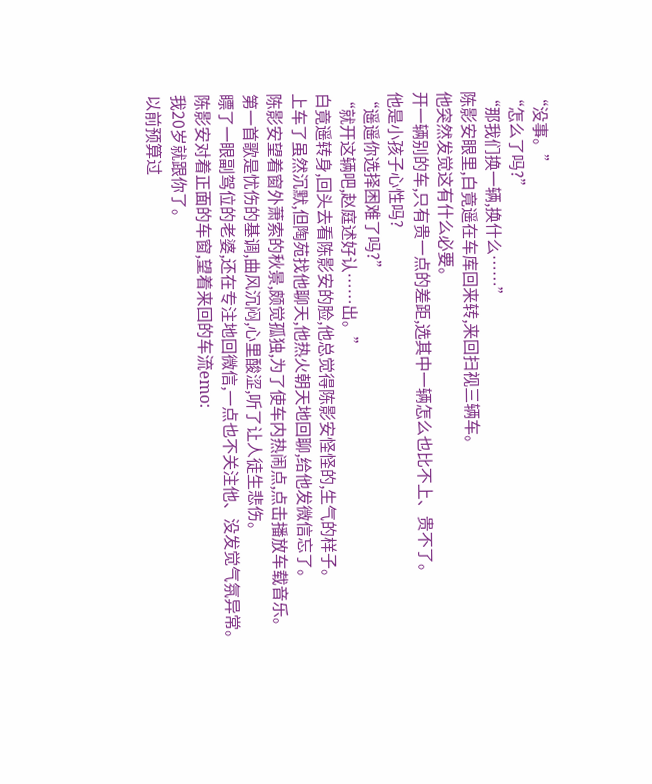“没事。”
“怎么了吗?”
“那我们换一辆,换什么……”
陈影安眼里,白竟遥在车库回来转,来回扫视三辆车。
他突然发觉这有什么必要。
开一辆别的车,只有贵一点的差距,选其中一辆怎么也比不上、贵不了。
他是小孩子心性吗?
“遥遥你选择困难了吗?”
“就开这辆吧,赵庭述好认……出。”
白竟遥转身,回头去看陈影安的脸,他总觉得陈影安怪怪的,生气的样子。
上车了虽然沉默,但陶苑找他聊天,他热火朝天地回聊,给他发微信忘了。
陈影安望着窗外萧索的秋景,颇觉孤独,为了使车内热闹点,点击播放车载音乐。
第一首歌是忧伤的基调,曲风沉闷,心里酸涩,听了让人徒生悲伤。
瞟了一眼副驾位的老婆,还在专注地回微信,一点也不关注他、没发觉气氛异常。
陈影安对着正面的车窗,望着来回的车流emo:
我20岁就跟你了。
以前预算过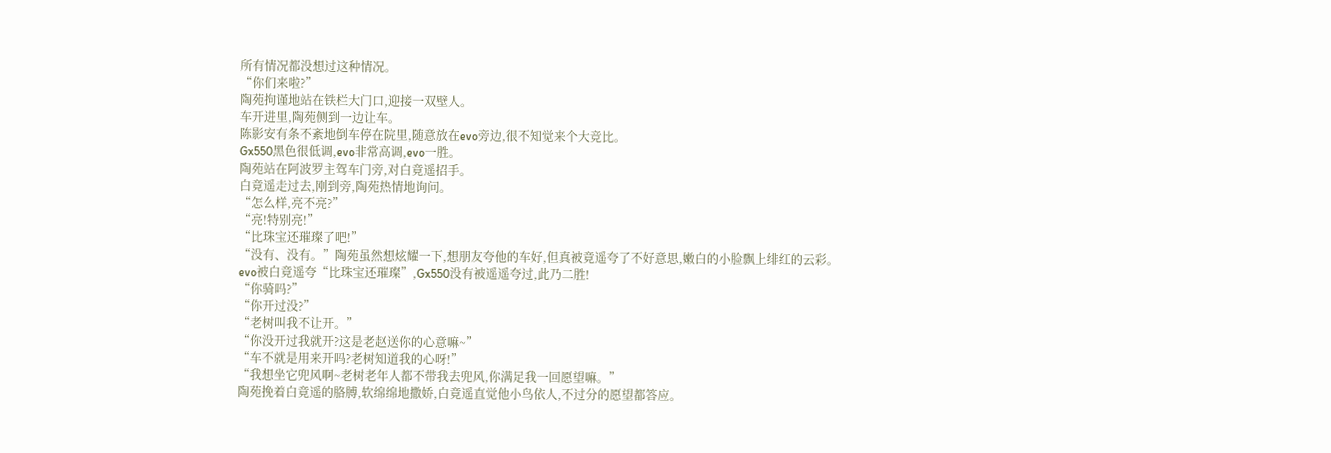所有情况都没想过这种情况。
“你们来啦?”
陶苑拘谨地站在铁栏大门口,迎接一双壁人。
车开进里,陶苑侧到一边让车。
陈影安有条不紊地倒车停在院里,随意放在evo旁边,很不知觉来个大竞比。
Gx550黑色很低调,evo非常高调,evo一胜。
陶苑站在阿波罗主驾车门旁,对白竟遥招手。
白竟遥走过去,刚到旁,陶苑热情地询问。
“怎么样,亮不亮?”
“亮!特别亮!”
“比珠宝还璀璨了吧!”
“没有、没有。”陶苑虽然想炫耀一下,想朋友夸他的车好,但真被竟遥夸了不好意思,嫩白的小脸飘上绯红的云彩。
evo被白竟遥夸“比珠宝还璀璨”,Gx550没有被遥遥夸过,此乃二胜!
“你骑吗?”
“你开过没?”
“老树叫我不让开。”
“你没开过我就开?这是老赵送你的心意嘛~”
“车不就是用来开吗?老树知道我的心呀!”
“我想坐它兜风啊~老树老年人都不带我去兜风,你满足我一回愿望嘛。”
陶苑挽着白竟遥的胳膊,软绵绵地撒娇,白竟遥直觉他小鸟依人,不过分的愿望都答应。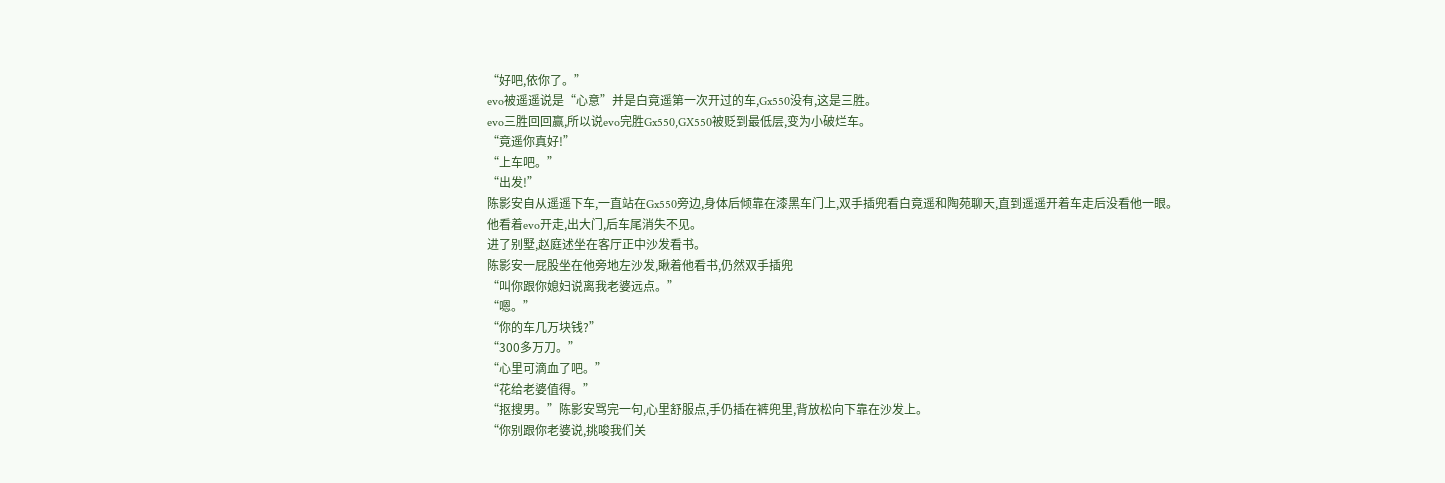“好吧,依你了。”
evo被遥遥说是“心意”并是白竟遥第一次开过的车,Gx550没有,这是三胜。
evo三胜回回赢,所以说evo完胜Gx550,GX550被贬到最低层,变为小破烂车。
“竟遥你真好!”
“上车吧。”
“出发!”
陈影安自从遥遥下车,一直站在Gx550旁边,身体后倾靠在漆黑车门上,双手插兜看白竟遥和陶苑聊天,直到遥遥开着车走后没看他一眼。
他看着evo开走,出大门,后车尾消失不见。
进了别墅,赵庭述坐在客厅正中沙发看书。
陈影安一屁股坐在他旁地左沙发,瞅着他看书,仍然双手插兜
“叫你跟你媳妇说离我老婆远点。”
“嗯。”
“你的车几万块钱?”
“300多万刀。”
“心里可滴血了吧。”
“花给老婆值得。”
“抠搜男。”陈影安骂完一句,心里舒服点,手仍插在裤兜里,背放松向下靠在沙发上。
“你别跟你老婆说,挑唆我们关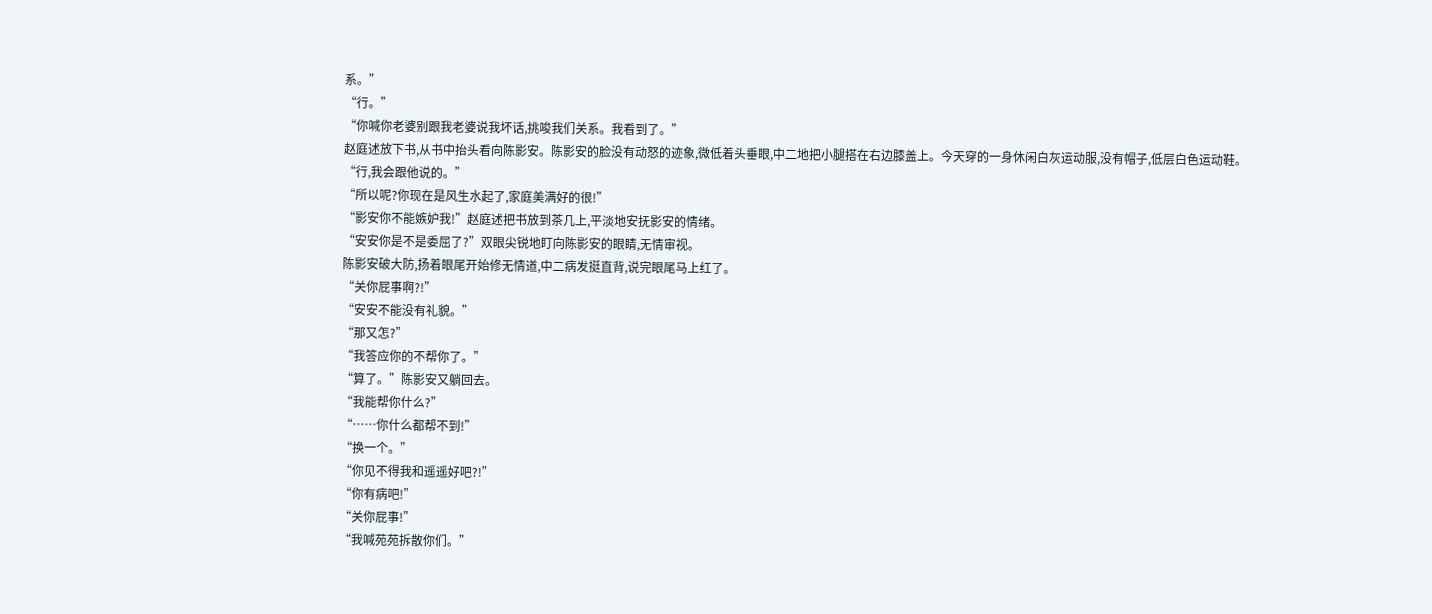系。”
“行。”
“你喊你老婆别跟我老婆说我坏话,挑唆我们关系。我看到了。”
赵庭述放下书,从书中抬头看向陈影安。陈影安的脸没有动怒的迹象,微低着头垂眼,中二地把小腿搭在右边膝盖上。今天穿的一身休闲白灰运动服,没有帽子,低层白色运动鞋。
“行,我会跟他说的。”
“所以呢?你现在是风生水起了,家庭美满好的很!”
“影安你不能嫉妒我!”赵庭述把书放到茶几上,平淡地安抚影安的情绪。
“安安你是不是委屈了?”双眼尖锐地盯向陈影安的眼睛,无情审视。
陈影安破大防,扬着眼尾开始修无情道,中二病发挺直背,说完眼尾马上红了。
“关你屁事啊?!”
“安安不能没有礼貌。”
“那又怎?”
“我答应你的不帮你了。”
“算了。”陈影安又躺回去。
“我能帮你什么?”
“……你什么都帮不到!”
“换一个。”
“你见不得我和遥遥好吧?!”
“你有病吧!”
“关你屁事!”
“我喊苑苑拆散你们。”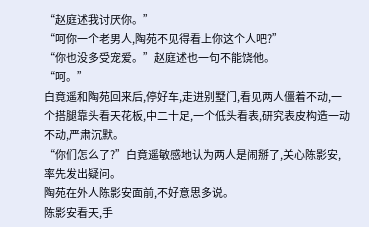“赵庭述我讨厌你。”
“呵你一个老男人,陶苑不见得看上你这个人吧?”
“你也没多受宠爱。”赵庭述也一句不能饶他。
“呵。”
白竟遥和陶苑回来后,停好车,走进别墅门,看见两人僵着不动,一个搭腿靠头看天花板,中二十足,一个低头看表,研究表皮构造一动不动,严肃沉默。
“你们怎么了?”白竟遥敏感地认为两人是闹掰了,关心陈影安,率先发出疑问。
陶苑在外人陈影安面前,不好意思多说。
陈影安看天,手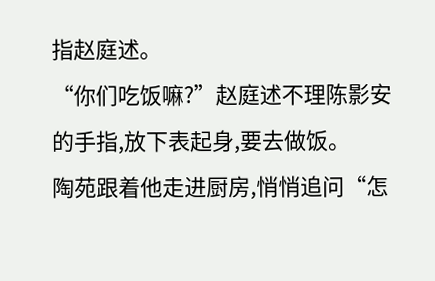指赵庭述。
“你们吃饭嘛?”赵庭述不理陈影安的手指,放下表起身,要去做饭。
陶苑跟着他走进厨房,悄悄追问“怎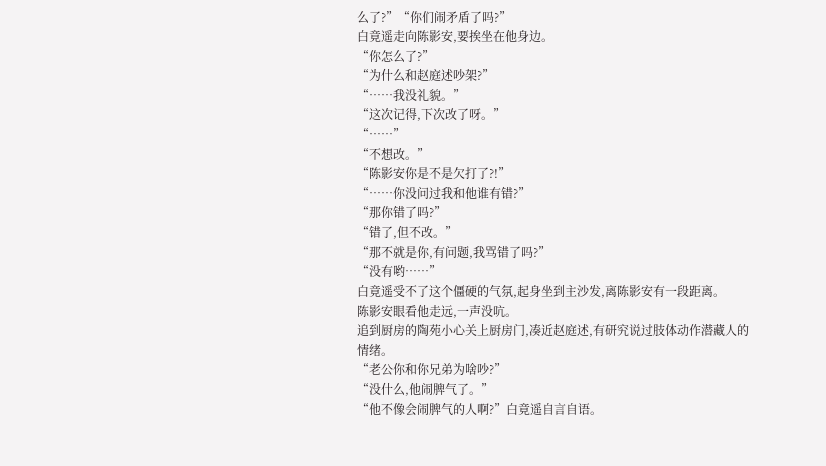么了?”“你们闹矛盾了吗?”
白竟遥走向陈影安,要挨坐在他身边。
“你怎么了?”
“为什么和赵庭述吵架?”
“……我没礼貌。”
“这次记得,下次改了呀。”
“……”
“不想改。”
“陈影安你是不是欠打了?!”
“……你没问过我和他谁有错?”
“那你错了吗?”
“错了,但不改。”
“那不就是你,有问题,我骂错了吗?”
“没有哟……”
白竟遥受不了这个僵硬的气氛,起身坐到主沙发,离陈影安有一段距离。
陈影安眼看他走远,一声没吭。
追到厨房的陶苑小心关上厨房门,凑近赵庭述,有研究说过肢体动作潜藏人的情绪。
“老公你和你兄弟为啥吵?”
“没什么,他闹脾气了。”
“他不像会闹脾气的人啊?”白竟遥自言自语。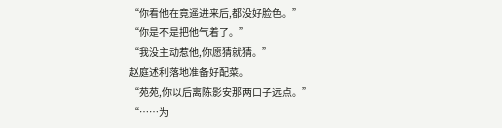“你看他在竟遥进来后,都没好脸色。”
“你是不是把他气着了。”
“我没主动惹他,你愿猜就猜。”
赵庭述利落地准备好配菜。
“苑苑,你以后离陈影安那两口子远点。”
“……为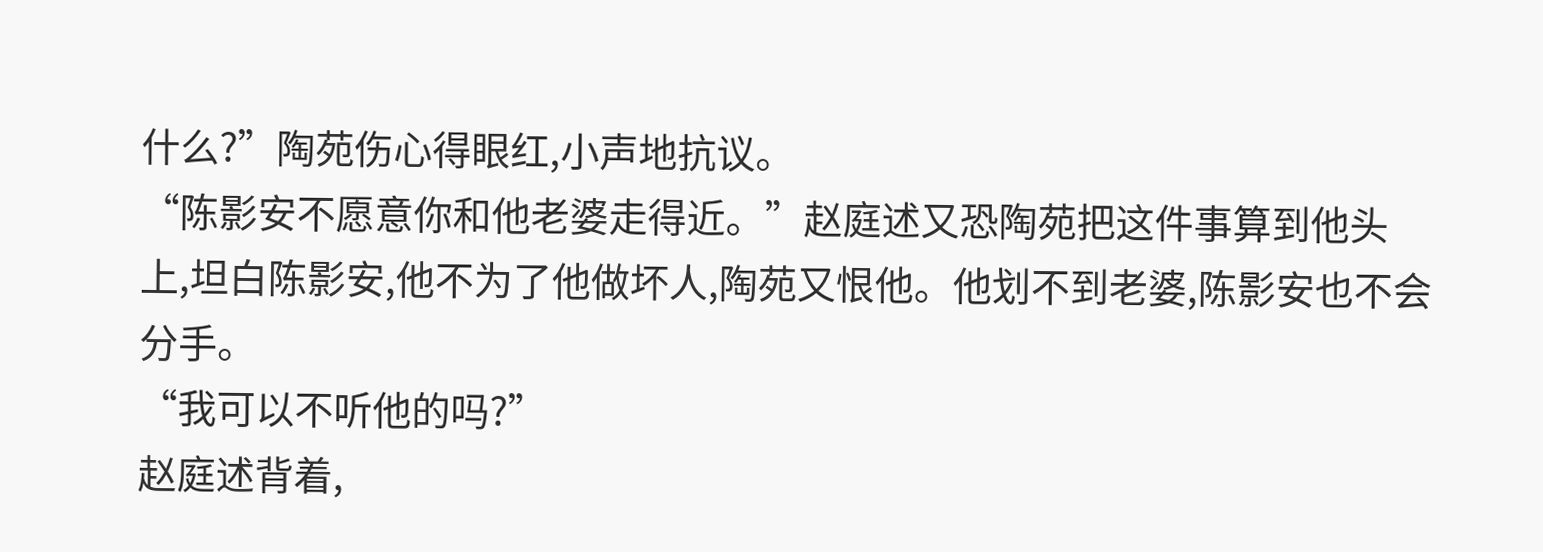什么?”陶苑伤心得眼红,小声地抗议。
“陈影安不愿意你和他老婆走得近。”赵庭述又恐陶苑把这件事算到他头上,坦白陈影安,他不为了他做坏人,陶苑又恨他。他划不到老婆,陈影安也不会分手。
“我可以不听他的吗?”
赵庭述背着,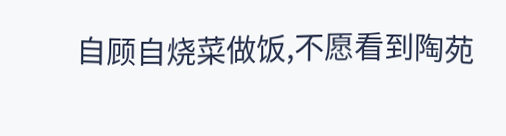自顾自烧菜做饭,不愿看到陶苑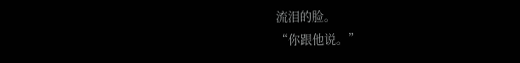流泪的脸。
“你跟他说。”